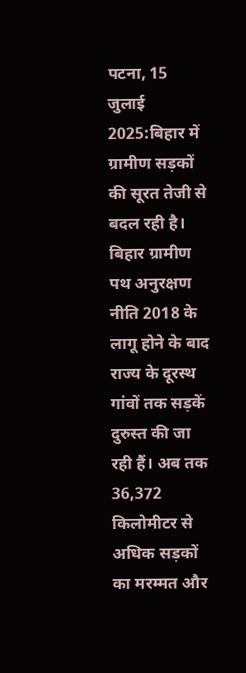पटना, 15 जुलाई 2025:बिहार में ग्रामीण सड़कों की सूरत तेजी से बदल रही है। बिहार ग्रामीण पथ अनुरक्षण नीति 2018 के लागू होने के बाद राज्य के दूरस्थ गांवों तक सड़कें दुरुस्त की जा रही हैं। अब तक 36,372 किलोमीटर से अधिक सड़कों का मरम्मत और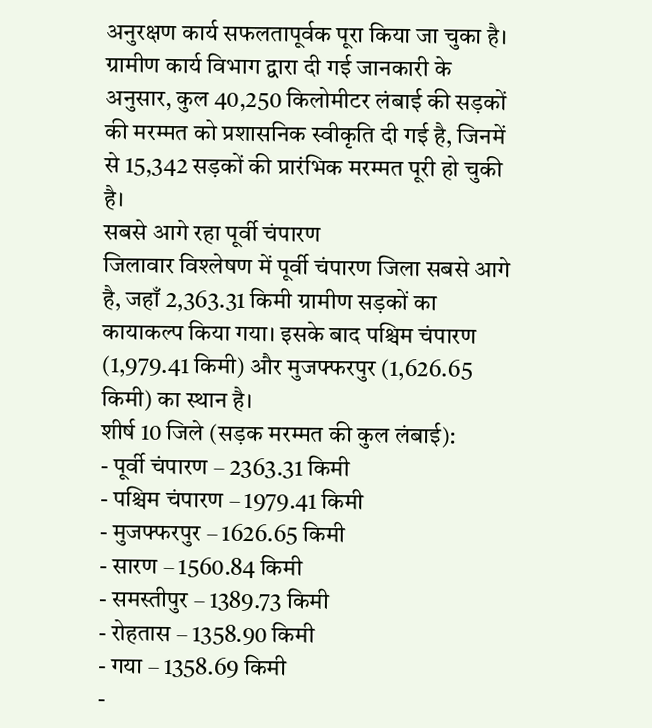अनुरक्षण कार्य सफलतापूर्वक पूरा किया जा चुका है।
ग्रामीण कार्य विभाग द्वारा दी गई जानकारी के अनुसार, कुल 40,250 किलोमीटर लंबाई की सड़कों की मरम्मत को प्रशासनिक स्वीकृति दी गई है, जिनमें से 15,342 सड़कों की प्रारंभिक मरम्मत पूरी हो चुकी है।
सबसे आगे रहा पूर्वी चंपारण
जिलावार विश्लेषण में पूर्वी चंपारण जिला सबसे आगे है, जहाँ 2,363.31 किमी ग्रामीण सड़कों का कायाकल्प किया गया। इसके बाद पश्चिम चंपारण (1,979.41 किमी) और मुजफ्फरपुर (1,626.65 किमी) का स्थान है।
शीर्ष 10 जिले (सड़क मरम्मत की कुल लंबाई):
- पूर्वी चंपारण – 2363.31 किमी
- पश्चिम चंपारण – 1979.41 किमी
- मुजफ्फरपुर – 1626.65 किमी
- सारण – 1560.84 किमी
- समस्तीपुर – 1389.73 किमी
- रोहतास – 1358.90 किमी
- गया – 1358.69 किमी
-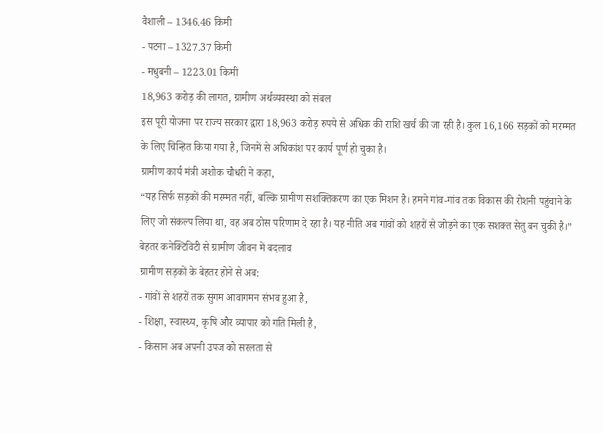वैशाली – 1346.46 किमी
- पटना – 1327.37 किमी
- मधुबनी – 1223.01 किमी
18,963 करोड़ की लागत, ग्रामीण अर्थव्यवस्था को संबल
इस पूरी योजना पर राज्य सरकार द्वारा 18,963 करोड़ रुपये से अधिक की राशि खर्च की जा रही है। कुल 16,166 सड़कों को मरम्मत के लिए चिन्हित किया गया है, जिनमें से अधिकांश पर कार्य पूर्ण हो चुका है।
ग्रामीण कार्य मंत्री अशोक चौधरी ने कहा,
“यह सिर्फ सड़कों की मरम्मत नहीं, बल्कि ग्रामीण सशक्तिकरण का एक मिशन है। हमने गांव-गांव तक विकास की रोशनी पहुंचाने के लिए जो संकल्प लिया था, वह अब ठोस परिणाम दे रहा है। यह नीति अब गांवों को शहरों से जोड़ने का एक सशक्त सेतु बन चुकी है।”
बेहतर कनेक्टिविटी से ग्रामीण जीवन में बदलाव
ग्रामीण सड़कों के बेहतर होने से अब:
- गांवों से शहरों तक सुगम आवागमन संभव हुआ है,
- शिक्षा, स्वास्थ्य, कृषि और व्यापार को गति मिली है,
- किसान अब अपनी उपज को सरलता से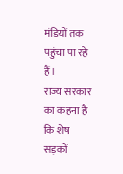मंडियों तक पहुंचा पा रहे हैं।
राज्य सरकार का कहना है कि शेष सड़कों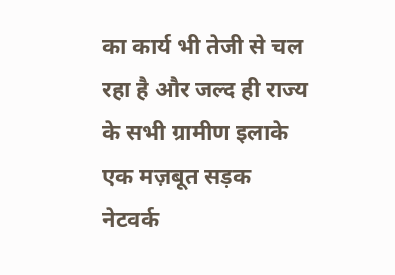का कार्य भी तेजी से चल रहा है और जल्द ही राज्य के सभी ग्रामीण इलाके एक मज़बूत सड़क नेटवर्क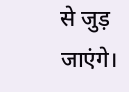से जुड़ जाएंगे।